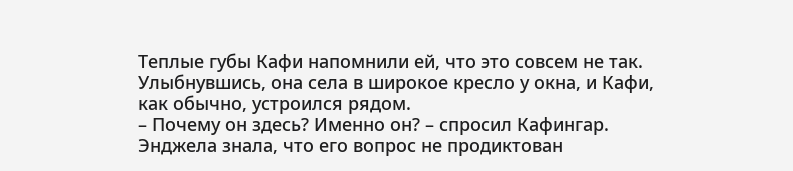Теплые губы Кафи напомнили ей, что это совсем не так. Улыбнувшись, она села в широкое кресло у окна, и Кафи, как обычно, устроился рядом.
– Почему он здесь? Именно он? – спросил Кафингар. Энджела знала, что его вопрос не продиктован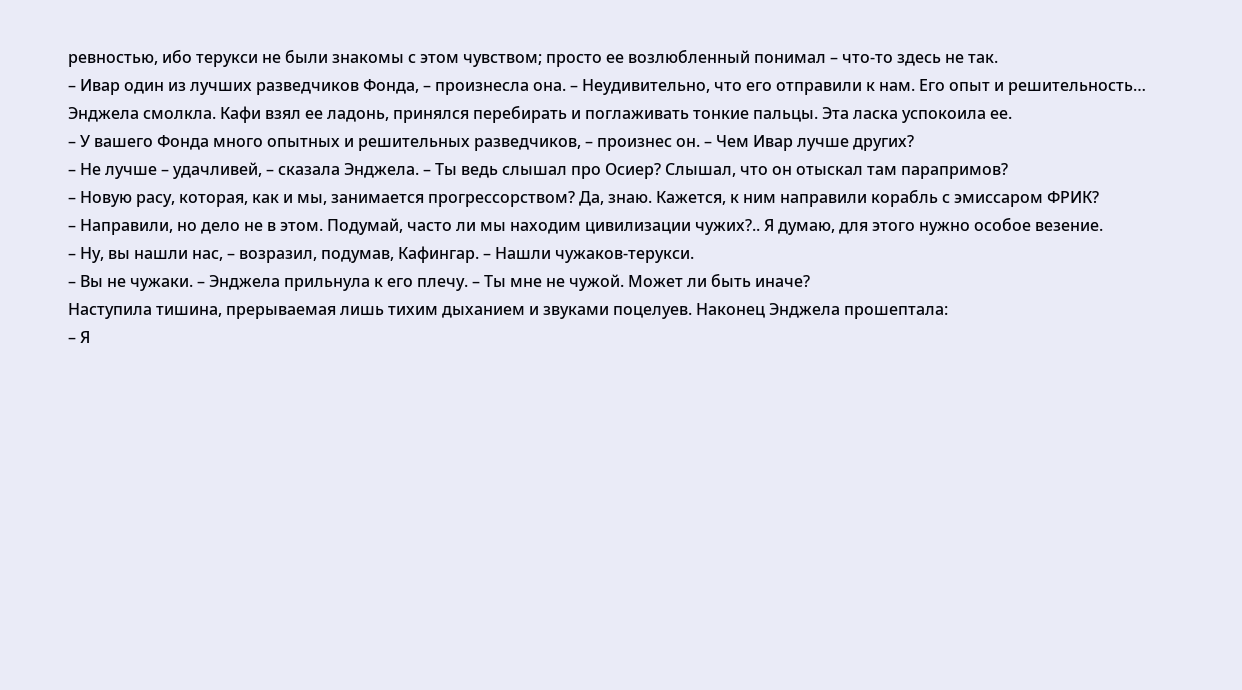ревностью, ибо терукси не были знакомы с этом чувством; просто ее возлюбленный понимал – что-то здесь не так.
– Ивар один из лучших разведчиков Фонда, – произнесла она. – Неудивительно, что его отправили к нам. Его опыт и решительность…
Энджела смолкла. Кафи взял ее ладонь, принялся перебирать и поглаживать тонкие пальцы. Эта ласка успокоила ее.
– У вашего Фонда много опытных и решительных разведчиков, – произнес он. – Чем Ивар лучше других?
– Не лучше – удачливей, – сказала Энджела. – Ты ведь слышал про Осиер? Слышал, что он отыскал там парапримов?
– Новую расу, которая, как и мы, занимается прогрессорством? Да, знаю. Кажется, к ним направили корабль с эмиссаром ФРИК?
– Направили, но дело не в этом. Подумай, часто ли мы находим цивилизации чужих?.. Я думаю, для этого нужно особое везение.
– Ну, вы нашли нас, – возразил, подумав, Кафингар. – Нашли чужаков-терукси.
– Вы не чужаки. – Энджела прильнула к его плечу. – Ты мне не чужой. Может ли быть иначе?
Наступила тишина, прерываемая лишь тихим дыханием и звуками поцелуев. Наконец Энджела прошептала:
– Я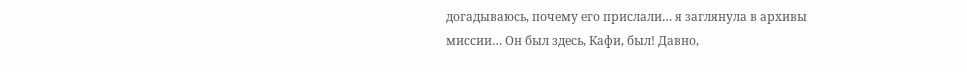догадываюсь, почему его прислали… я заглянула в архивы миссии… Он был здесь, Кафи, был! Давно,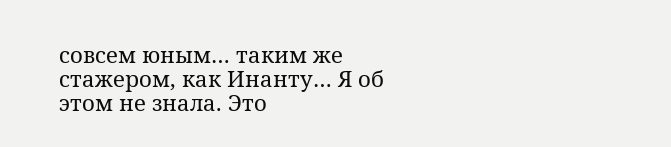совсем юным… таким же стажером, как Инанту… Я об этом не знала. Это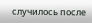случилось после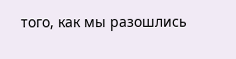того, как мы разошлись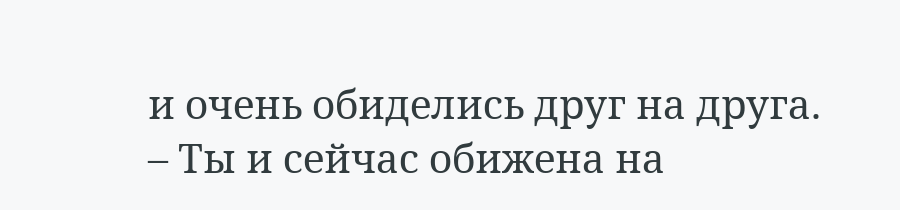и очень обиделись друг на друга.
– Ты и сейчас обижена на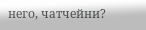него, чатчейни?